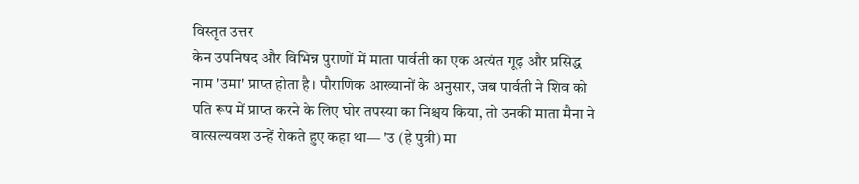विस्तृत उत्तर
केन उपनिषद और विभिन्न पुराणों में माता पार्वती का एक अत्यंत गूढ़ और प्रसिद्ध नाम 'उमा' प्राप्त होता है। पौराणिक आख्यानों के अनुसार, जब पार्वती ने शिव को पति रूप में प्राप्त करने के लिए घोर तपस्या का निश्चय किया, तो उनकी माता मैना ने वात्सल्यवश उन्हें रोकते हुए कहा था— 'उ (हे पुत्री) मा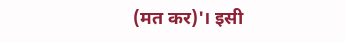(मत कर)'। इसी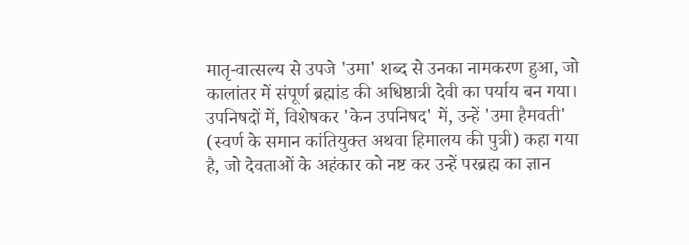मातृ-वात्सल्य से उपजे 'उमा' शब्द से उनका नामकरण हुआ, जो कालांतर में संपूर्ण ब्रह्मांड की अधिष्ठात्री देवी का पर्याय बन गया।
उपनिषदों में, विशेषकर 'केन उपनिषद' में, उन्हें 'उमा हैमवती' (स्वर्ण के समान कांतियुक्त अथवा हिमालय की पुत्री) कहा गया है, जो देवताओं के अहंकार को नष्ट कर उन्हें परब्रह्म का ज्ञान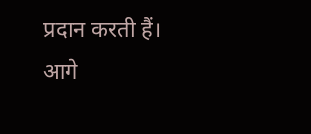प्रदान करती हैं।
आगे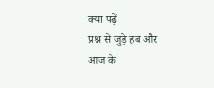क्या पढ़ें
प्रश्न से जुड़े हब और आज के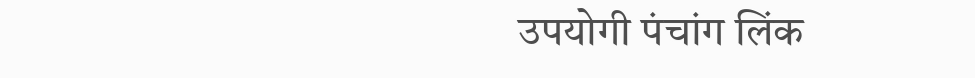उपयोगी पंचांग लिंक